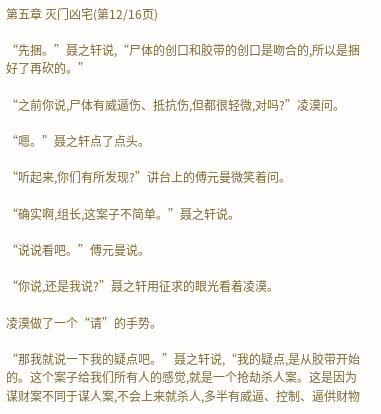第五章 灭门凶宅(第12/16页)

“先捆。”聂之轩说,“尸体的创口和胶带的创口是吻合的,所以是捆好了再砍的。”

“之前你说,尸体有威逼伤、抵抗伤,但都很轻微,对吗?”凌漠问。

“嗯。”聂之轩点了点头。

“听起来,你们有所发现?”讲台上的傅元曼微笑着问。

“确实啊,组长,这案子不简单。”聂之轩说。

“说说看吧。”傅元曼说。

“你说,还是我说?”聂之轩用征求的眼光看着凌漠。

凌漠做了一个“请”的手势。

“那我就说一下我的疑点吧。”聂之轩说,“我的疑点,是从胶带开始的。这个案子给我们所有人的感觉,就是一个抢劫杀人案。这是因为谋财案不同于谋人案,不会上来就杀人,多半有威逼、控制、逼供财物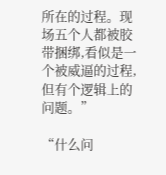所在的过程。现场五个人都被胶带捆绑,看似是一个被威逼的过程,但有个逻辑上的问题。”

“什么问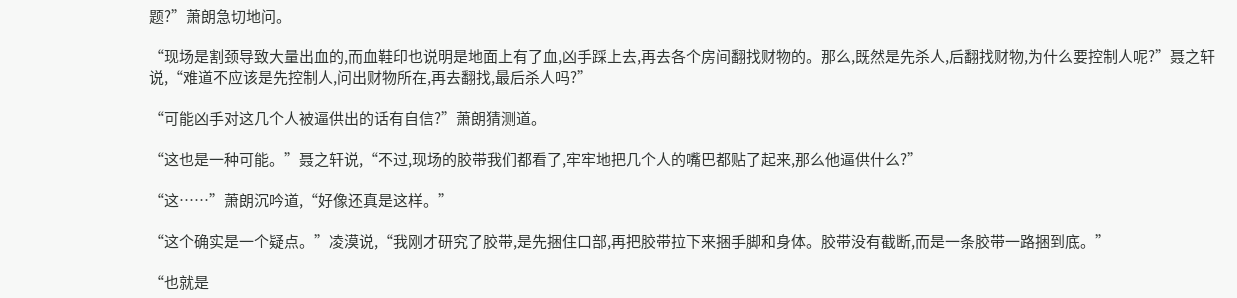题?”萧朗急切地问。

“现场是割颈导致大量出血的,而血鞋印也说明是地面上有了血,凶手踩上去,再去各个房间翻找财物的。那么,既然是先杀人,后翻找财物,为什么要控制人呢?”聂之轩说,“难道不应该是先控制人,问出财物所在,再去翻找,最后杀人吗?”

“可能凶手对这几个人被逼供出的话有自信?”萧朗猜测道。

“这也是一种可能。”聂之轩说,“不过,现场的胶带我们都看了,牢牢地把几个人的嘴巴都贴了起来,那么他逼供什么?”

“这……”萧朗沉吟道,“好像还真是这样。”

“这个确实是一个疑点。”凌漠说,“我刚才研究了胶带,是先捆住口部,再把胶带拉下来捆手脚和身体。胶带没有截断,而是一条胶带一路捆到底。”

“也就是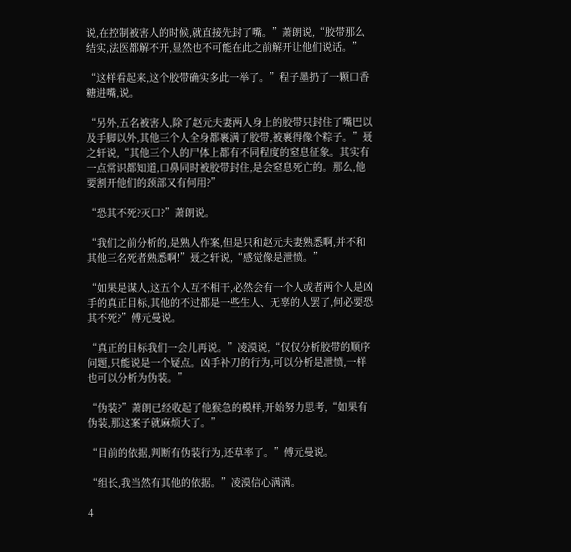说,在控制被害人的时候,就直接先封了嘴。”萧朗说,“胶带那么结实,法医都解不开,显然也不可能在此之前解开让他们说话。”

“这样看起来,这个胶带确实多此一举了。”程子墨扔了一颗口香糖进嘴,说。

“另外,五名被害人,除了赵元夫妻两人身上的胶带只封住了嘴巴以及手脚以外,其他三个人全身都裹满了胶带,被裹得像个粽子。”聂之轩说,“其他三个人的尸体上都有不同程度的窒息征象。其实有一点常识都知道,口鼻同时被胶带封住,是会窒息死亡的。那么,他要割开他们的颈部又有何用?”

“恐其不死?灭口?”萧朗说。

“我们之前分析的,是熟人作案,但是只和赵元夫妻熟悉啊,并不和其他三名死者熟悉啊!”聂之轩说,“感觉像是泄愤。”

“如果是谋人,这五个人互不相干,必然会有一个人或者两个人是凶手的真正目标,其他的不过都是一些生人、无辜的人罢了,何必要恐其不死?”傅元曼说。

“真正的目标我们一会儿再说。”凌漠说,“仅仅分析胶带的顺序问题,只能说是一个疑点。凶手补刀的行为,可以分析是泄愤,一样也可以分析为伪装。”

“伪装?”萧朗已经收起了他猴急的模样,开始努力思考,“如果有伪装,那这案子就麻烦大了。”

“目前的依据,判断有伪装行为,还草率了。”傅元曼说。

“组长,我当然有其他的依据。”凌漠信心满满。

4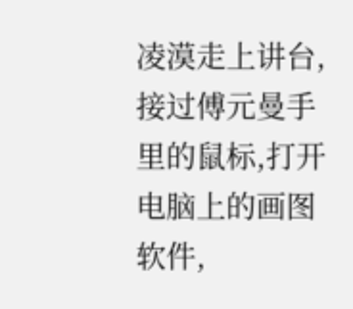凌漠走上讲台,接过傅元曼手里的鼠标,打开电脑上的画图软件,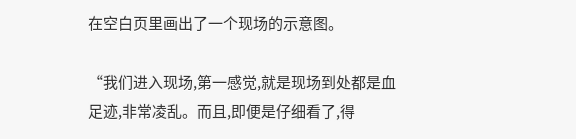在空白页里画出了一个现场的示意图。

“我们进入现场,第一感觉,就是现场到处都是血足迹,非常凌乱。而且,即便是仔细看了,得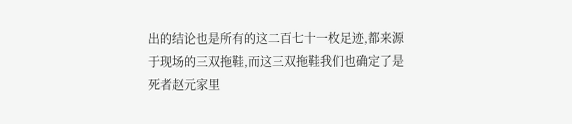出的结论也是所有的这二百七十一枚足迹,都来源于现场的三双拖鞋,而这三双拖鞋我们也确定了是死者赵元家里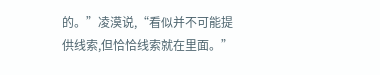的。”凌漠说,“看似并不可能提供线索,但恰恰线索就在里面。”